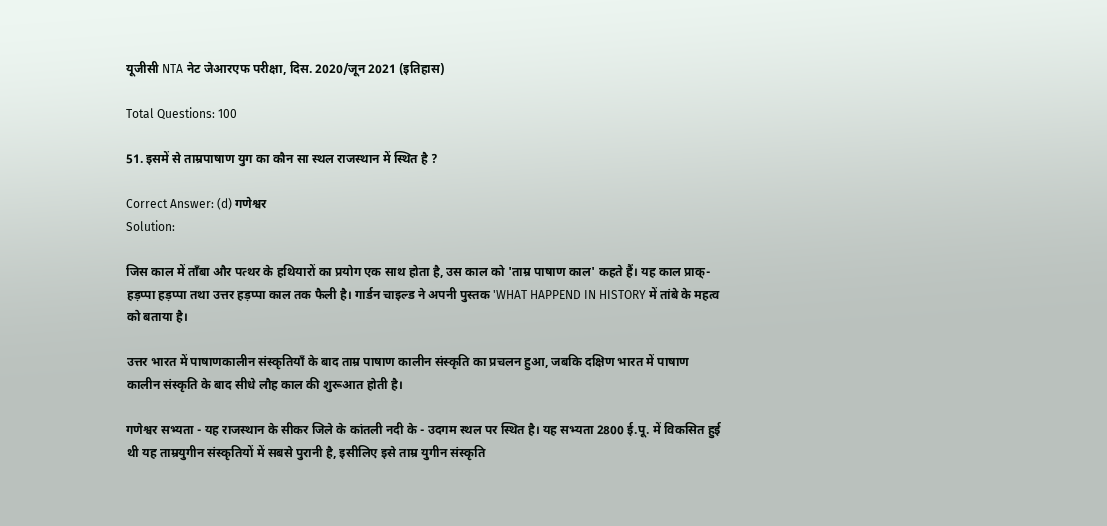यूजीसी NTA नेट जेआरएफ परीक्षा, दिस. 2020/जून 2021 (इतिहास)

Total Questions: 100

51. इसमें से ताम्रपाषाण युग का कौन सा स्थल राजस्थान में स्थित है ?

Correct Answer: (d) गणेश्वर
Solution:

जिस काल में ताँबा और पत्थर के हथियारों का प्रयोग एक साथ होता है, उस काल को 'ताम्र पाषाण काल' कहते हैं। यह काल प्राक्-हड़प्पा हड़प्पा तथा उत्तर हड़प्पा काल तक फैली है। गार्डन चाइल्ड ने अपनी पुस्तक 'WHAT HAPPEND IN HISTORY में तांबे के महत्व को बताया है।

उत्तर भारत में पाषाणकालीन संस्कृतियाँ के बाद ताम्र पाषाण कालीन संस्कृति का प्रचलन हुआ, जबकि दक्षिण भारत में पाषाण कालीन संस्कृति के बाद सीधे लौह काल की शुरूआत होती है।

गणेश्वर सभ्यता - यह राजस्थान के सीकर जिले के कांतली नदी के - उदगम स्थल पर स्थित है। यह सभ्यता 2800 ई.पू. में विकसित हुई थी यह ताम्रयुगीन संस्कृतियों में सबसे पुरानी है, इसीलिए इसे ताम्र युगीन संस्कृति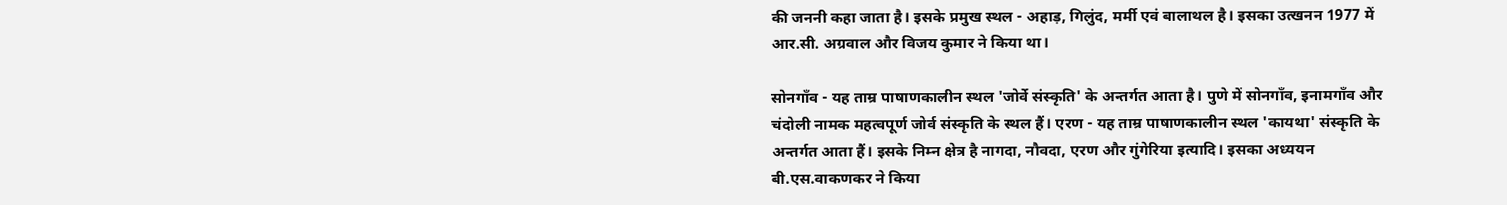की जननी कहा जाता है। इसके प्रमुख स्थल - अहाड़, गिलुंद, मर्मी एवं बालाथल है। इसका उत्खनन 1977 में आर.सी. अग्रवाल और विजय कुमार ने किया था।

सोनगाँव - यह ताम्र पाषाणकालीन स्थल 'जोर्वे संस्कृति' के अन्तर्गत आता है। पुणे में सोनगाँव, इनामगाँव और चंदोली नामक महत्वपूर्ण जोर्व संस्कृति के स्थल हैं। एरण - यह ताम्र पाषाणकालीन स्थल 'कायथा' संस्कृति के अन्तर्गत आता हैं। इसके निम्न क्षेत्र है नागदा, नौवदा, एरण और गुंगेरिया इत्यादि। इसका अध्ययन बी.एस.वाकणकर ने किया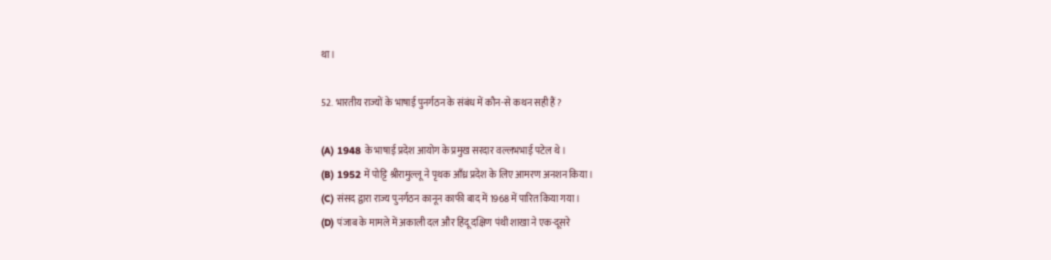था।

52. भारतीय राज्यों के भाषाई पुनर्गठन के संबंध में कौन-से कथन सही हैं ?

(A) 1948 के भाषाई प्रदेश आयोग के प्रमुख सरदार वल्लभभाई पटेल थे।
(B) 1952 में पोट्टि श्रीरामुल्लू ने पृथक आँध्र प्रदेश के लिए आमरण अनशन किया।
(C) संसद द्वारा राज्य पुनर्गठन कानून काफी बाद में 1968 में पारित किया गया।
(D) पंजाब के मामले में अकाली दल और हिंदू दक्षिण पंथी शाखा ने एक-दूसरे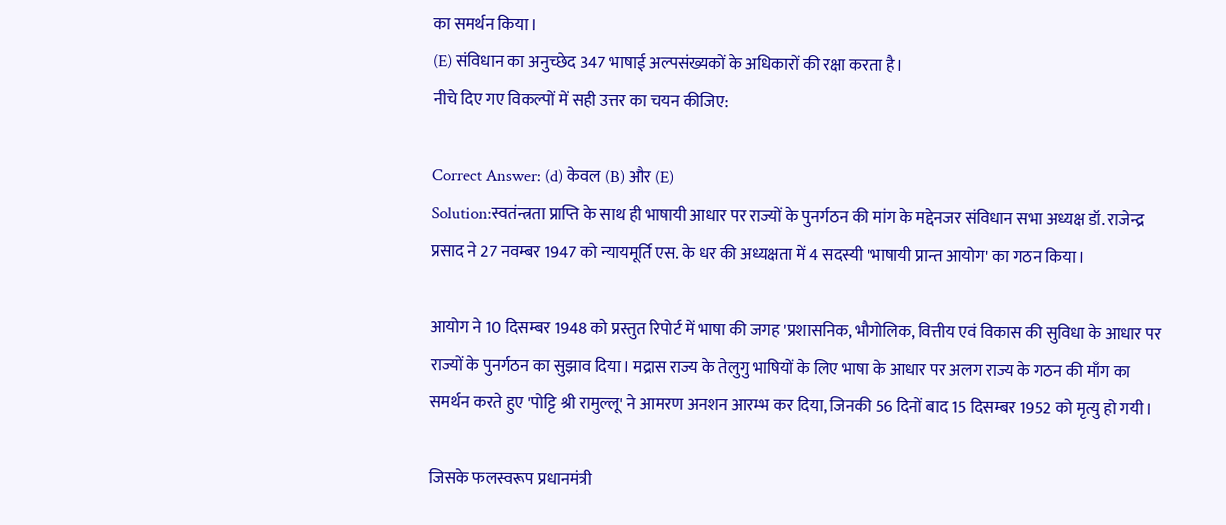का समर्थन किया।
(E) संविधान का अनुच्छेद 347 भाषाई अल्पसंख्यकों के अधिकारों की रक्षा करता है।
नीचे दिए गए विकल्पों में सही उत्तर का चयन कीजिए:

Correct Answer: (d) केवल (B) और (E)
Solution:स्वतंन्त्रता प्राप्ति के साथ ही भाषायी आधार पर राज्यों के पुनर्गठन की मांग के मद्देनजर संविधान सभा अध्यक्ष डॉ. राजेन्द्र प्रसाद ने 27 नवम्बर 1947 को न्यायमूर्ति एस. के धर की अध्यक्षता में 4 सदस्यी 'भाषायी प्रान्त आयोग' का गठन किया।

आयोग ने 10 दिसम्बर 1948 को प्रस्तुत रिपोर्ट में भाषा की जगह 'प्रशासनिक, भौगोलिक, वित्तीय एवं विकास की सुविधा के आधार पर राज्यों के पुनर्गठन का सुझाव दिया। मद्रास राज्य के तेलुगु भाषियों के लिए भाषा के आधार पर अलग राज्य के गठन की माँग का समर्थन करते हुए 'पोट्टि श्री रामुल्लू' ने आमरण अनशन आरम्भ कर दिया, जिनकी 56 दिनों बाद 15 दिसम्बर 1952 को मृत्यु हो गयी।

जिसके फलस्वरूप प्रधानमंत्री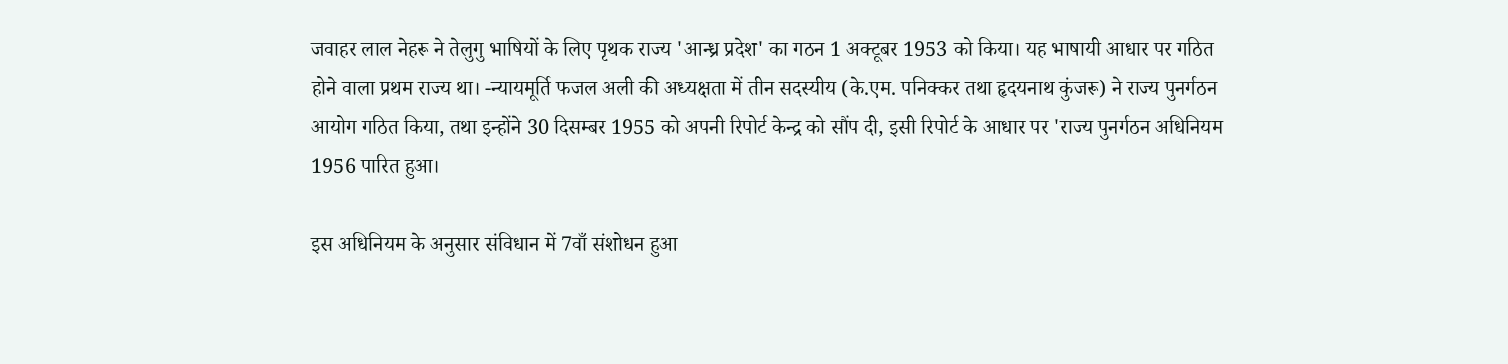जवाहर लाल नेहरू ने तेलुगु भाषियों के लिए पृथक राज्य 'आन्ध्र प्रदेश' का गठन 1 अक्टूबर 1953 को किया। यह भाषायी आधार पर गठित होने वाला प्रथम राज्य था। -न्यायमूर्ति फजल अली की अध्यक्षता में तीन सदस्यीय (के.एम. पनिक्कर तथा हृदयनाथ कुंजरू) ने राज्य पुनर्गठन आयोग गठित किया, तथा इन्होंने 30 दिसम्बर 1955 को अपनी रिपोर्ट केन्द्र को सौंप दी, इसी रिपोर्ट के आधार पर 'राज्य पुनर्गठन अधिनियम 1956 पारित हुआ।

इस अधिनियम के अनुसार संविधान में 7वाँ संशोधन हुआ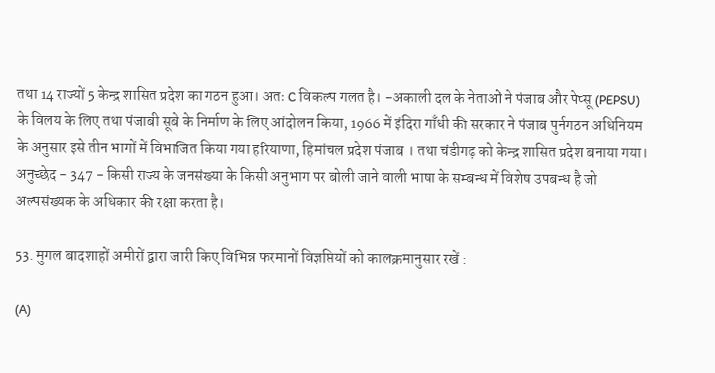तथा 14 राज्यों 5 केन्द्र शासित प्रदेश का गठन हुआ। अतः C विकल्प गलत है। -अकाली दल के नेताओं ने पंजाब और पेप्सू (PEPSU) के विलय के लिए तथा पंजाबी सूबे के निर्माण के लिए आंदोलन किया, 1966 में इंदिरा गाँधी की सरकार ने पंजाब पुर्नगठन अधिनियम के अनुसार इसे तीन भागों में विभाजित किया गया हरियाणा, हिमांचल प्रदेश पंजाब । तथा चंडीगढ़ को केन्द्र शासित प्रदेश बनाया गया। अनुच्छेद - 347 - किसी राज्य के जनसंख्या के किसी अनुभाग पर बोली जाने वाली भाषा के सम्बन्ध में विशेष उपबन्ध है जो अल्पसंख्यक के अधिकार की रक्षा करता है।

53. मुगल बादशाहों अमीरों द्वारा जारी किए विभिन्न फरमानों विज्ञप्तियों को कालक्रमानुसार रखें :

(A)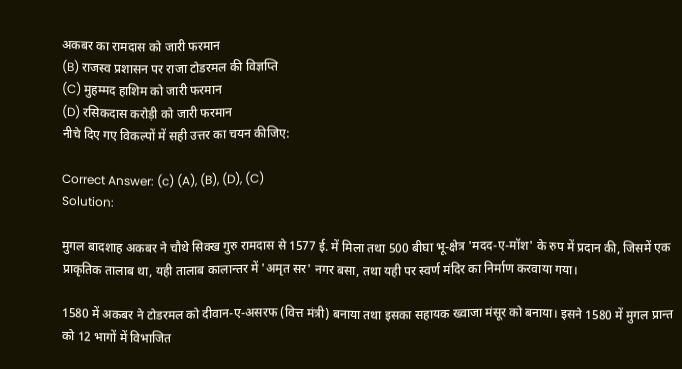अकबर का रामदास को जारी फरमान
(B) राजस्व प्रशासन पर राजा टोडरमल की विज्ञप्ति
(C) मुहम्मद हाशिम को जारी फरमान
(D) रसिकदास करोड़ी को जारी फरमान
नीचे दिए गए विकल्पों में सही उत्तर का चयन कीजिए:

Correct Answer: (c) (A), (B), (D), (C)
Solution:

मुगल बादशाह अकबर ने चौथे सिक्ख गुरु रामदास से 1577 ई. में मिला तथा 500 बीघा भू-क्षेत्र 'मदद-ए-मॉश' के रुप में प्रदान की, जिसमें एक प्राकृतिक तालाब था, यही तालाब कालान्तर में 'अमृत सर' नगर बसा, तथा यही पर स्वर्ण मंदिर का निर्माण करवाया गया।

1580 में अकबर ने टोडरमल को दीवान-ए-असरफ (वित्त मंत्री) बनाया तथा इसका सहायक ख्वाजा मंसूर को बनाया। इसने 1580 में मुगल प्रान्त को 12 भागों में विभाजित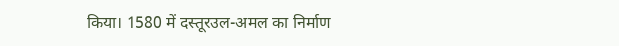किया। 1580 में दस्तूरउल-अमल का निर्माण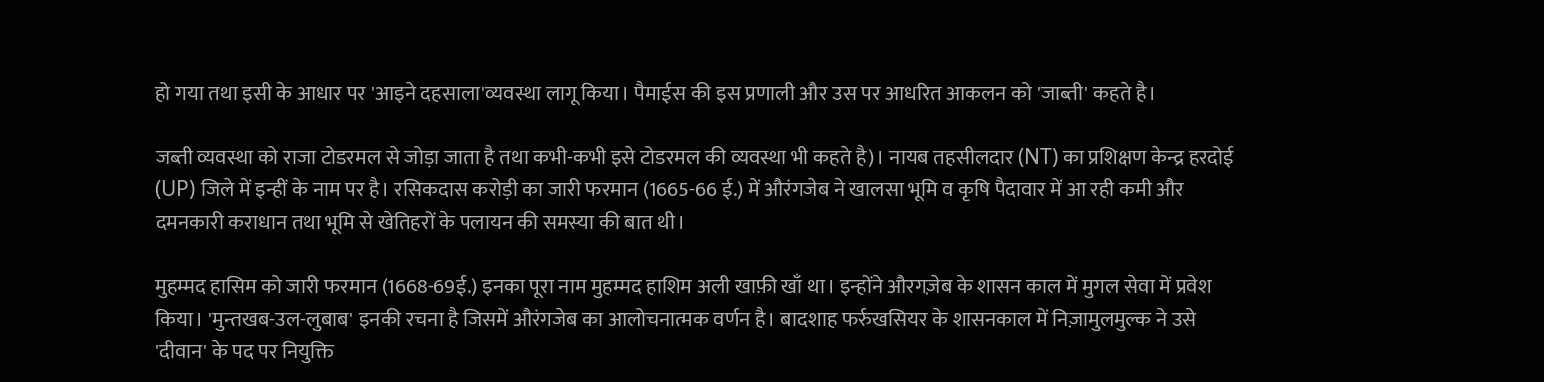हो गया तथा इसी के आधार पर 'आइने दहसाला'व्यवस्था लागू किया। पैमाईस की इस प्रणाली और उस पर आधरित आकलन को 'जाब्ती' कहते है।

जब्ती व्यवस्था को राजा टोडरमल से जोड़ा जाता है तथा कभी-कभी इसे टोडरमल की व्यवस्था भी कहते है)। नायब तहसीलदार (NT) का प्रशिक्षण केन्द्र हरदोई (UP) जिले में इन्हीं के नाम पर है। रसिकदास करोड़ी का जारी फरमान (1665-66 ई.) में औरंगजेब ने खालसा भूमि व कृषि पैदावार में आ रही कमी और दमनकारी कराधान तथा भूमि से खेतिहरों के पलायन की समस्या की बात थी।

मुहम्मद हासिम को जारी फरमान (1668-69ई.) इनका पूरा नाम मुहम्मद हाशिम अली खाफ़ी खाँ था। इन्होंने औरगज़ेब के शासन काल में मुगल सेवा में प्रवेश किया। 'मुन्तखब-उल-लुबाब' इनकी रचना है जिसमें औरंगजेब का आलोचनात्मक वर्णन है। बादशाह फर्रुखसियर के शासनकाल में निज़ामुलमुल्क ने उसे 'दीवान' के पद पर नियुक्ति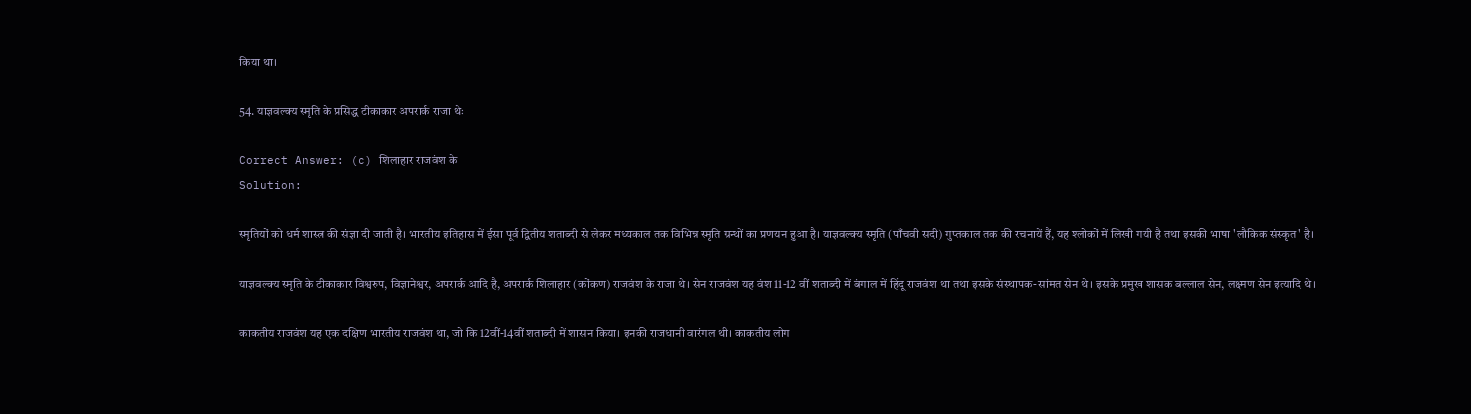किया था।

54. याज्ञवल्क्य स्मृति के प्रसिद्ध टीकाकार अपरार्क राजा थेः

Correct Answer: (c) शिलाहार राजवंश के
Solution:

स्मृतियों को धर्म शास्त्र की संज्ञा दी जाती है। भारतीय इतिहास में ईसा पूर्व द्वितीय शताब्दी से लेकर मध्यकाल तक विभिन्न स्मृति ग्रन्थों का प्रणयन हुआ है। याज्ञवल्क्य स्मृति (पाँचवी सदी) गुप्तकाल तक की रचनायें हैं, यह श्लोकों में लिखी गयी है तथा इसकी भाषा 'लौकिक संस्कृत' है।

याज्ञवल्क्य स्मृति के टीकाकार विश्वरुप, विज्ञानेश्वर, अपरार्क आदि है, अपरार्क शिलाहार (कोंकण) राजवंश के राजा थे। सेन राजवंश यह वंश 11-12 वीं शताब्दी में बंगाल में हिंदू राजवंश था तथा इसके संस्थापक-सांमत सेन थे। इसके प्रमुख शासक बल्लाल सेन, लक्ष्मण सेन इत्यादि थे।

काकतीय राजवंश यह एक दक्षिण भारतीय राजवंश था, जो कि 12वीं-14वीं शताब्दी में शासन किया। इनकी राजधानी वारंगल थी। काकतीय लोग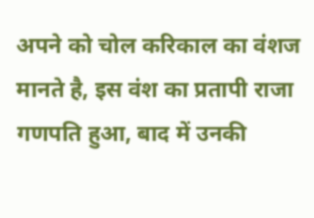अपने को चोल करिकाल का वंशज मानते है, इस वंश का प्रतापी राजा गणपति हुआ, बाद में उनकी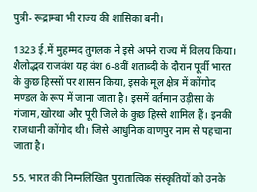पुत्री- रूद्राम्बा भी राज्य की शासिका बनी।

1323 ई.में मुहम्मद तुगलक ने इसे अपने राज्य में विलय किया। शैलोद्भव राजवंश यह वंश 6-8वीं शताब्दी के दौरान पूर्वी भारत के कुछ हिस्सों पर शासन किया, इसके मूल क्षेत्र में कोंगोद मण्डल के रूप में जाना जाता है। इसमें वर्तमान उड़ीसा के गंजाम,खोरथा और पूरी जिले के कुछ हिस्से शामिल हैं। इनकी राजधानी कोंगोद थी। जिसे आधुनिक वाणपुर नाम से पहचाना जाता है।

55. भारत की निम्नलिखित पुरातात्विक संस्कृतियों को उनके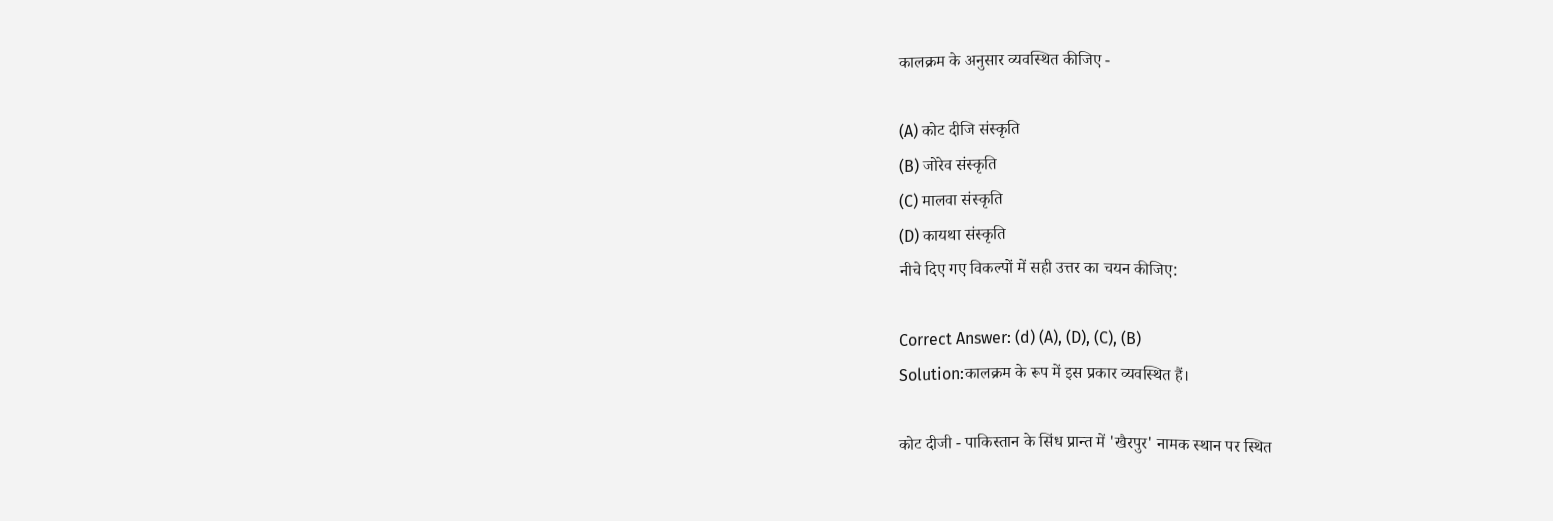कालक्रम के अनुसार व्यवस्थित कीजिए -

(A) कोट दीजि संस्कृति
(B) जोरेव संस्कृति
(C) मालवा संस्कृति
(D) कायथा संस्कृति
नीचे दिए गए विकल्पों में सही उत्तर का चयन कीजिए:

Correct Answer: (d) (A), (D), (C), (B)
Solution:कालक्रम के रूप में इस प्रकार व्यवस्थित हैं।

कोट दीजी - पाकिस्तान के सिंध प्रान्त में 'खैरपुर' नामक स्थान पर स्थित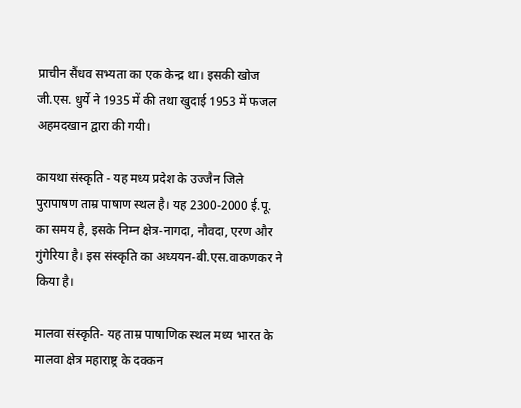प्राचीन सैंधव सभ्यता का एक केन्द्र था। इसकी खोज जी.एस. धुर्ये ने 1935 में की तथा खुदाई 1953 में फजल अहमदखान द्वारा की गयी।

कायथा संस्कृति - यह मध्य प्रदेश के उज्जैन जिले पुरापाषण ताम्र पाषाण स्थल है। यह 2300-2000 ई.पू. का समय है, इसके निम्न क्षेत्र-नागदा, नौवदा, एरण और गुंगेरिया है। इस संस्कृति का अध्ययन-बी.एस.वाकणकर ने किया है।

मालवा संस्कृति- यह ताम्र पाषाणिक स्थल मध्य भारत के मालवा क्षेत्र महाराष्ट्र के दक्कन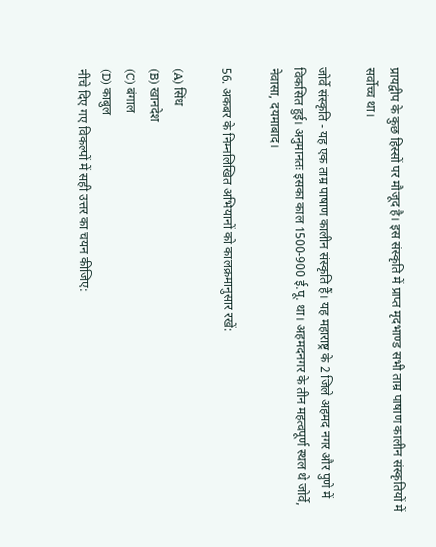प्रायद्वीप के कुछ हिस्सों पर मौजूद है। इस संस्कृति में प्राप्त मृदभाण्ड सभी ताम्र पाषाण कालीन संस्कृतियों में सर्वोच्च था।

जोर्वे संस्कृति - यह एक ताम्र पाषाण कालीन संस्कृति हैं। यह महाराष्ट्र के 2 जिले अहमद नगर और पुणे में विकसित हुई। अनुमानतः इसका काल 1500-900 ई.पू. था। अहमदनगर के तीन महत्वपूर्ण स्थल थे जोर्वे, नेवासा, दयमाबाद।

56. अकबर के निम्नलिखित अभियानों को कालक्रमानुसार रखें:

(A) सिंध
(B) खानदेश
(C) बंगाल
(D) काबुल
नीचे दिए गए विकल्पों में सही उत्तर का चयन कीजिए: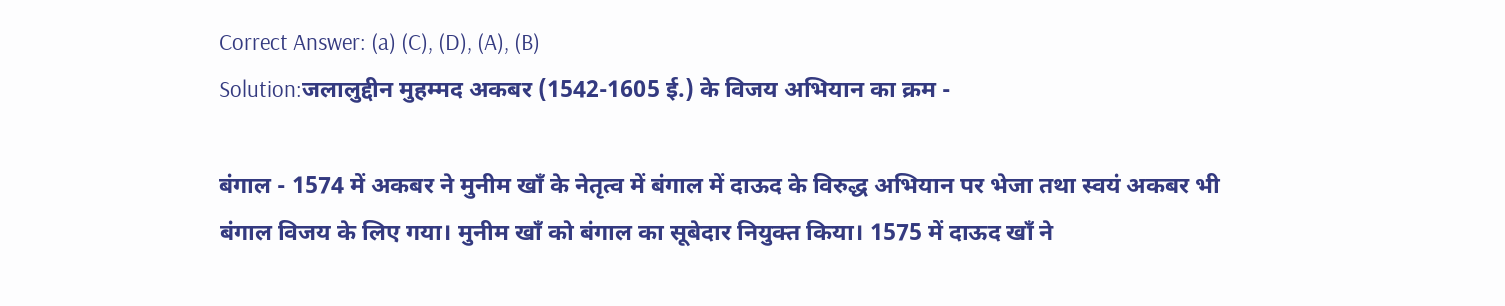Correct Answer: (a) (C), (D), (A), (B)
Solution:जलालुद्दीन मुहम्मद अकबर (1542-1605 ई.) के विजय अभियान का क्रम -

बंगाल - 1574 में अकबर ने मुनीम खाँ के नेतृत्व में बंगाल में दाऊद के विरुद्ध अभियान पर भेजा तथा स्वयं अकबर भी बंगाल विजय के लिए गया। मुनीम खाँ को बंगाल का सूबेदार नियुक्त किया। 1575 में दाऊद खाँ ने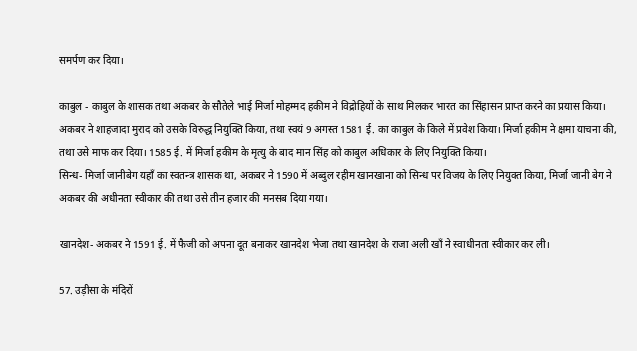समर्पण कर दिया।

काबुल - काबुल के शासक तथा अकबर के सौतेले भाई मिर्जा मोहम्मद हकीम ने विद्रोहियों के साथ मिलकर भारत का सिंहासन प्राप्त करने का प्रयास किया। अकबर ने शाहजादा मुराद को उसके विरुद्ध नियुक्ति किया, तथा स्वयं 9 अगस्त 1581 ई. का काबुल के किले में प्रवेश किया। मिर्जा हकीम ने क्षमा याचना की, तथा उसे माफ कर दिया। 1585 ई. में मिर्जा हकीम के मृत्यु के बाद मान सिंह को काबुल अधिकार के लिए नियुक्ति किया।
सिन्ध- मिर्जा जानीबेग यहाँ का स्वतन्त्र शासक था, अकबर ने 1590 में अब्दुल रहीम खानखाना को सिन्ध पर विजय के लिए नियुक्त किया, मिर्जा जानी बेग ने अकबर की अधीनता स्वीकार की तथा उसे तीन हजार की मनसब दिया गया।

खानदेश- अकबर ने 1591 ई. में फैजी को अपना दूत बनाकर खानदेश भेजा तथा खानदेश के राजा अली खाँ ने स्वाधीनता स्वीकार कर ली।

57. उड़ीसा के मंदिरों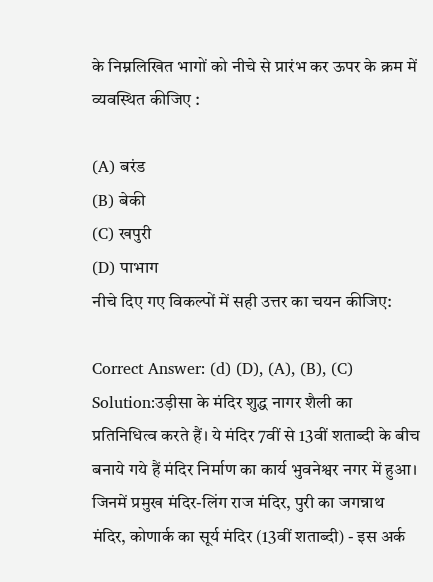के निम्नलिखित भागों को नीचे से प्रारंभ कर ऊपर के क्रम में व्यवस्थित कीजिए :

(A) बरंड
(B) बेकी
(C) खपुरी
(D) पाभाग
नीचे दिए गए विकल्पों में सही उत्तर का चयन कीजिए:

Correct Answer: (d) (D), (A), (B), (C)
Solution:उड़ीसा के मंदिर शुद्ध नागर शैली का प्रतिनिधित्व करते हैं। ये मंदिर 7वीं से 13वीं शताब्दी के बीच बनाये गये हैं मंदिर निर्माण का कार्य भुवनेश्वर नगर में हुआ। जिनमें प्रमुख मंदिर-लिंग राज मंदिर, पुरी का जगन्नाथ मंदिर, कोणार्क का सूर्य मंदिर (13वीं शताब्दी) - इस अर्क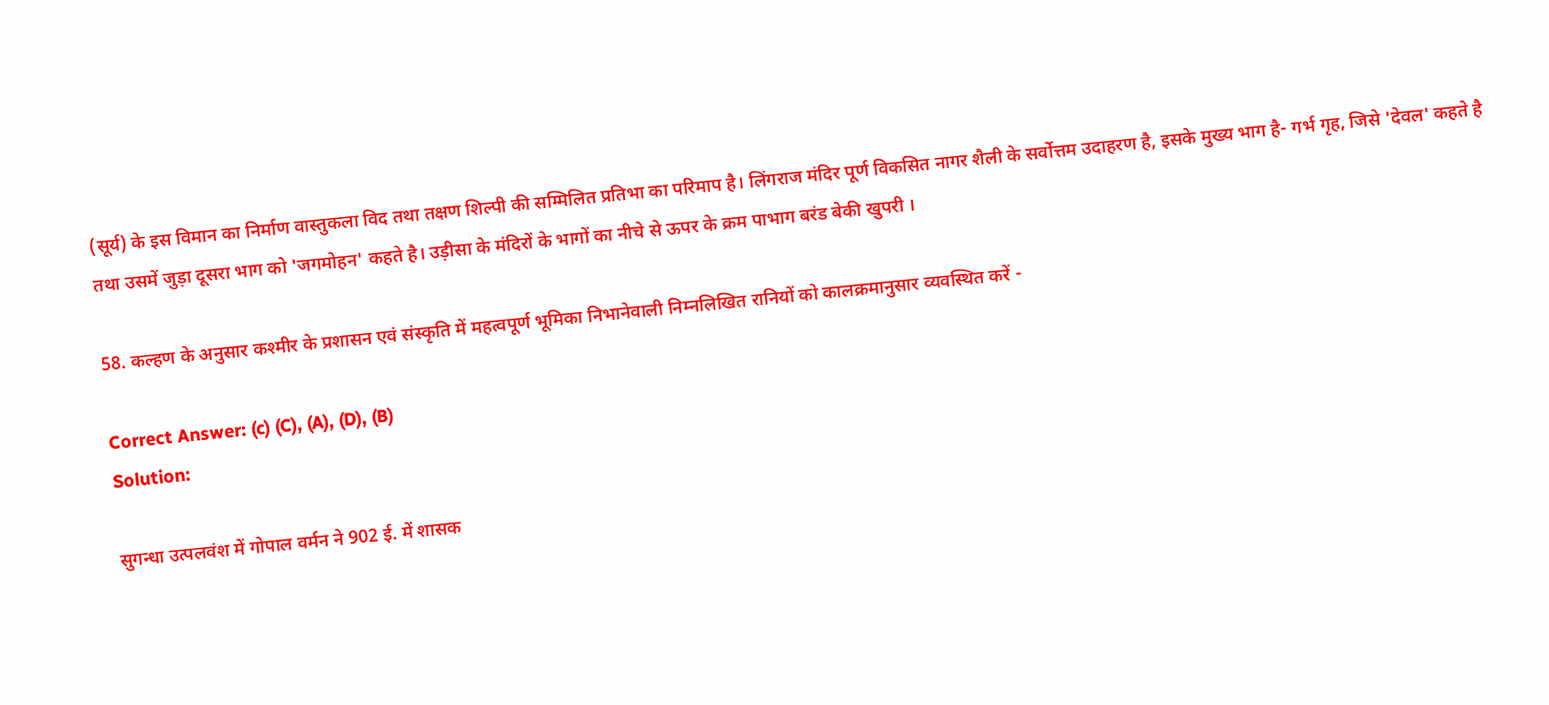(सूर्य) के इस विमान का निर्माण वास्तुकला विद तथा तक्षण शिल्पी की सम्मिलित प्रतिभा का परिमाप है। लिंगराज मंदिर पूर्ण विकसित नागर शैली के सर्वोत्तम उदाहरण है, इसके मुख्य भाग है- गर्भ गृह, जिसे 'देवल' कहते है तथा उसमें जुड़ा दूसरा भाग को 'जगमोहन' कहते है। उड़ीसा के मंदिरों के भागों का नीचे से ऊपर के क्रम पाभाग बरंड बेकी खुपरी ।

58. कल्हण के अनुसार कश्मीर के प्रशासन एवं संस्कृति में महत्वपूर्ण भूमिका निभानेवाली निम्नलिखित रानियों को कालक्रमानुसार व्यवस्थित करें -

Correct Answer: (c) (C), (A), (D), (B)
Solution:

सुगन्धा उत्पलवंश में गोपाल वर्मन ने 902 ई. में शासक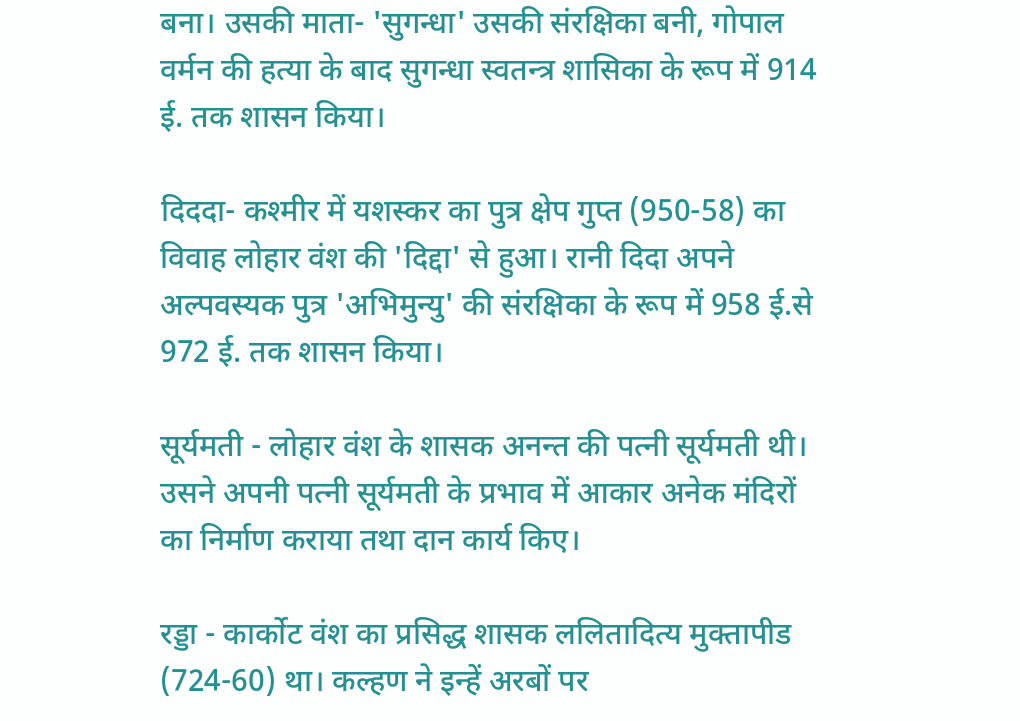बना। उसकी माता- 'सुगन्धा' उसकी संरक्षिका बनी, गोपाल वर्मन की हत्या के बाद सुगन्धा स्वतन्त्र शासिका के रूप में 914 ई. तक शासन किया।

दिददा- कश्मीर में यशस्कर का पुत्र क्षेप गुप्त (950-58) का विवाह लोहार वंश की 'दिद्दा' से हुआ। रानी दिदा अपने अल्पवस्यक पुत्र 'अभिमुन्यु' की संरक्षिका के रूप में 958 ई.से 972 ई. तक शासन किया।

सूर्यमती - लोहार वंश के शासक अनन्त की पत्नी सूर्यमती थी। उसने अपनी पत्नी सूर्यमती के प्रभाव में आकार अनेक मंदिरों का निर्माण कराया तथा दान कार्य किए।

रड्डा - कार्कोट वंश का प्रसिद्ध शासक ललितादित्य मुक्तापीड (724-60) था। कल्हण ने इन्हें अरबों पर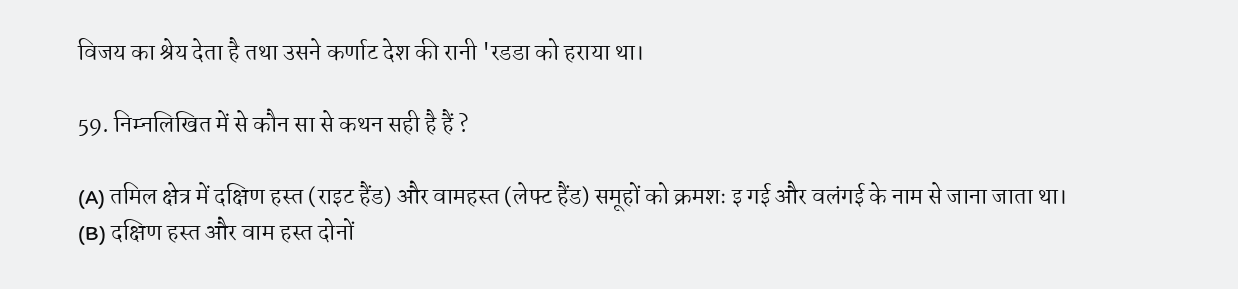विजय का श्रेय देता है तथा उसने कर्णाट देश की रानी 'रडडा को हराया था।

59. निम्नलिखित में से कौन सा से कथन सही है हैं ?

(A) तमिल क्षेत्र में दक्षिण हस्त (राइट हैंड) और वामहस्त (लेफ्ट हैंड) समूहों को क्रमशः इ गई और वलंगई के नाम से जाना जाता था।
(B) दक्षिण हस्त और वाम हस्त दोनों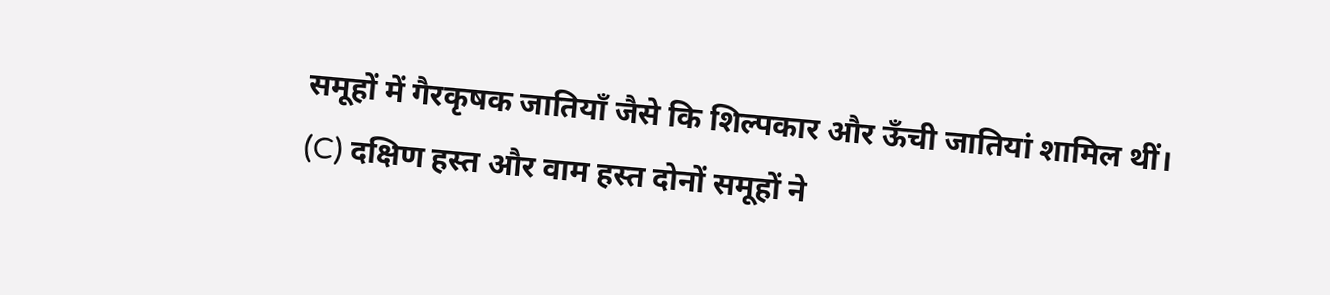समूहों में गैरकृषक जातियाँ जैसे कि शिल्पकार और ऊँची जातियां शामिल थीं।
(C) दक्षिण हस्त और वाम हस्त दोनों समूहों ने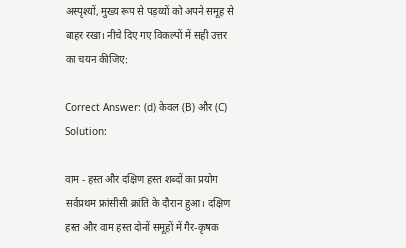अस्पृश्यों, मुख्य रूप से पड़य्यों को अपने समूह से बाहर रखा। नीचे दिए गए विकल्पों में सही उत्तर का चयन कीजिए:

Correct Answer: (d) केवल (B) और (C)
Solution:

वाम - हस्त और दक्षिण हस्त शब्दों का प्रयोग सर्वप्रथम फ्रांसीसी क्रांति के दौरान हुआ। दक्षिण हस्त और वाम हस्त दोनों समूहों में गैर-कृषक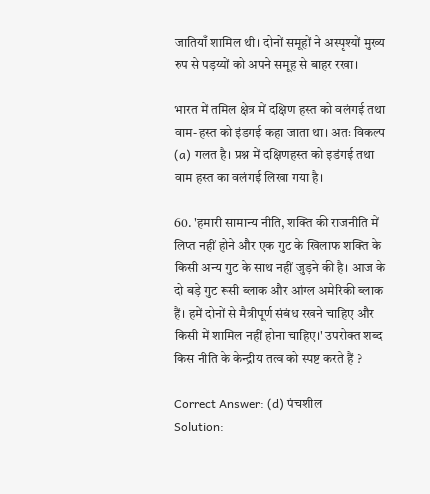जातियाँ शामिल थी। दोनों समूहों ने अस्पृश्यों मुख्य रुप से पड़य्यों को अपने समूह से बाहर रखा।

भारत में तमिल क्षेत्र में दक्षिण हस्त को वलंगई तथा वाम-हस्त को इंडगई कहा जाता था। अतः विकल्प (a) गलत है। प्रश्न में दक्षिणहस्त को इडंगई तथा वाम हस्त का वलंगई लिखा गया है।

60. 'हमारी सामान्य नीति, शक्ति की राजनीति में लिप्त नहीं होने और एक गुट के खिलाफ शक्ति के किसी अन्य गुट के साथ नहीं जुड़ने की है। आज के दो बड़े गुट रूसी ब्लाक और आंग्ल अमेरिकी ब्लाक हैं। हमें दोनों से मैत्रीपूर्ण संबंध रखने चाहिए और किसी में शामिल नहीं होना चाहिए।' उपरोक्त शब्द किस नीति के केन्द्रीय तत्व को स्पष्ट करते हैं ?

Correct Answer: (d) पंचशील
Solution: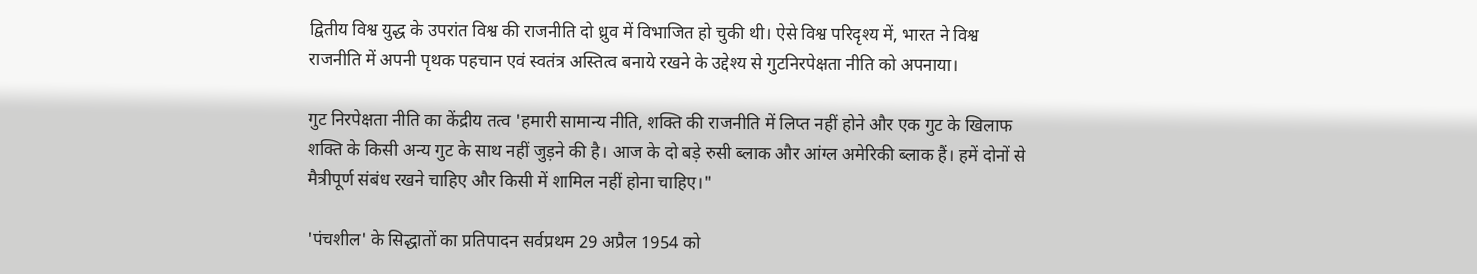द्वितीय विश्व युद्ध के उपरांत विश्व की राजनीति दो ध्रुव में विभाजित हो चुकी थी। ऐसे विश्व परिदृश्य में, भारत ने विश्व राजनीति में अपनी पृथक पहचान एवं स्वतंत्र अस्तित्व बनाये रखने के उद्देश्य से गुटनिरपेक्षता नीति को अपनाया।

गुट निरपेक्षता नीति का केंद्रीय तत्व 'हमारी सामान्य नीति, शक्ति की राजनीति में लिप्त नहीं होने और एक गुट के खिलाफ शक्ति के किसी अन्य गुट के साथ नहीं जुड़ने की है। आज के दो बड़े रुसी ब्लाक और आंग्ल अमेरिकी ब्लाक हैं। हमें दोनों से मैत्रीपूर्ण संबंध रखने चाहिए और किसी में शामिल नहीं होना चाहिए।"

'पंचशील' के सिद्धातों का प्रतिपादन सर्वप्रथम 29 अप्रैल 1954 को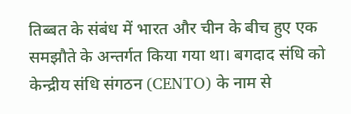तिब्बत के संबंध में भारत और चीन के बीच हुए एक समझौते के अन्तर्गत किया गया था। बगदाद संधि को केन्द्रीय संधि संगठन (CENTO) के नाम से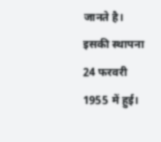जानते है। इसकी स्थापना 24 फरवरी 1955 में हुई।